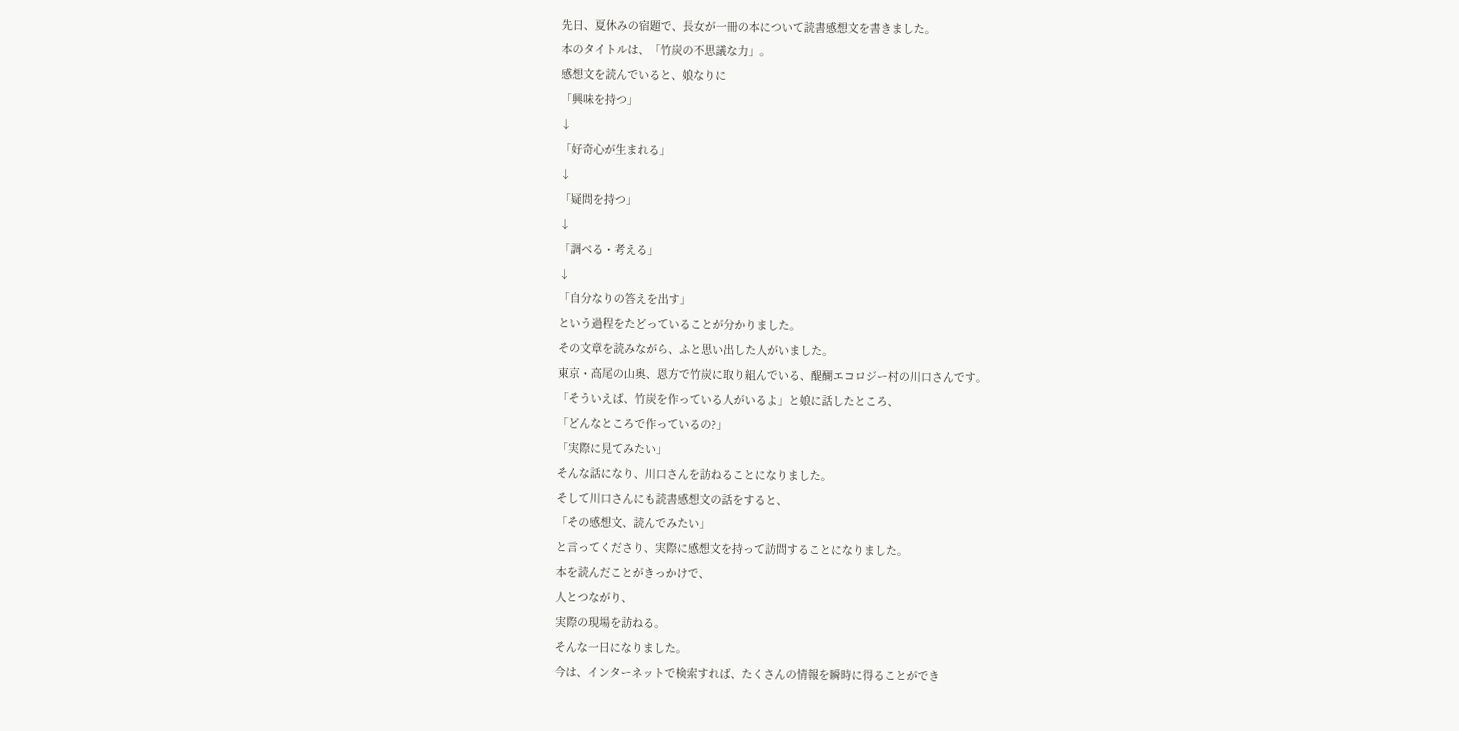先日、夏休みの宿題で、長女が一冊の本について読書感想文を書きました。
本のタイトルは、「竹炭の不思議な力」。
感想文を読んでいると、娘なりに
「興味を持つ」
↓
「好奇心が生まれる」
↓
「疑問を持つ」
↓
「調べる・考える」
↓
「自分なりの答えを出す」
という過程をたどっていることが分かりました。
その文章を読みながら、ふと思い出した人がいました。
東京・高尾の山奥、恩方で竹炭に取り組んでいる、醍醐エコロジー村の川口さんです。
「そういえば、竹炭を作っている人がいるよ」と娘に話したところ、
「どんなところで作っているの?」
「実際に見てみたい」
そんな話になり、川口さんを訪ねることになりました。
そして川口さんにも読書感想文の話をすると、
「その感想文、読んでみたい」
と言ってくださり、実際に感想文を持って訪問することになりました。
本を読んだことがきっかけで、
人とつながり、
実際の現場を訪ねる。
そんな一日になりました。
今は、インターネットで検索すれば、たくさんの情報を瞬時に得ることができ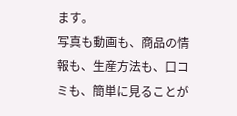ます。
写真も動画も、商品の情報も、生産方法も、口コミも、簡単に見ることが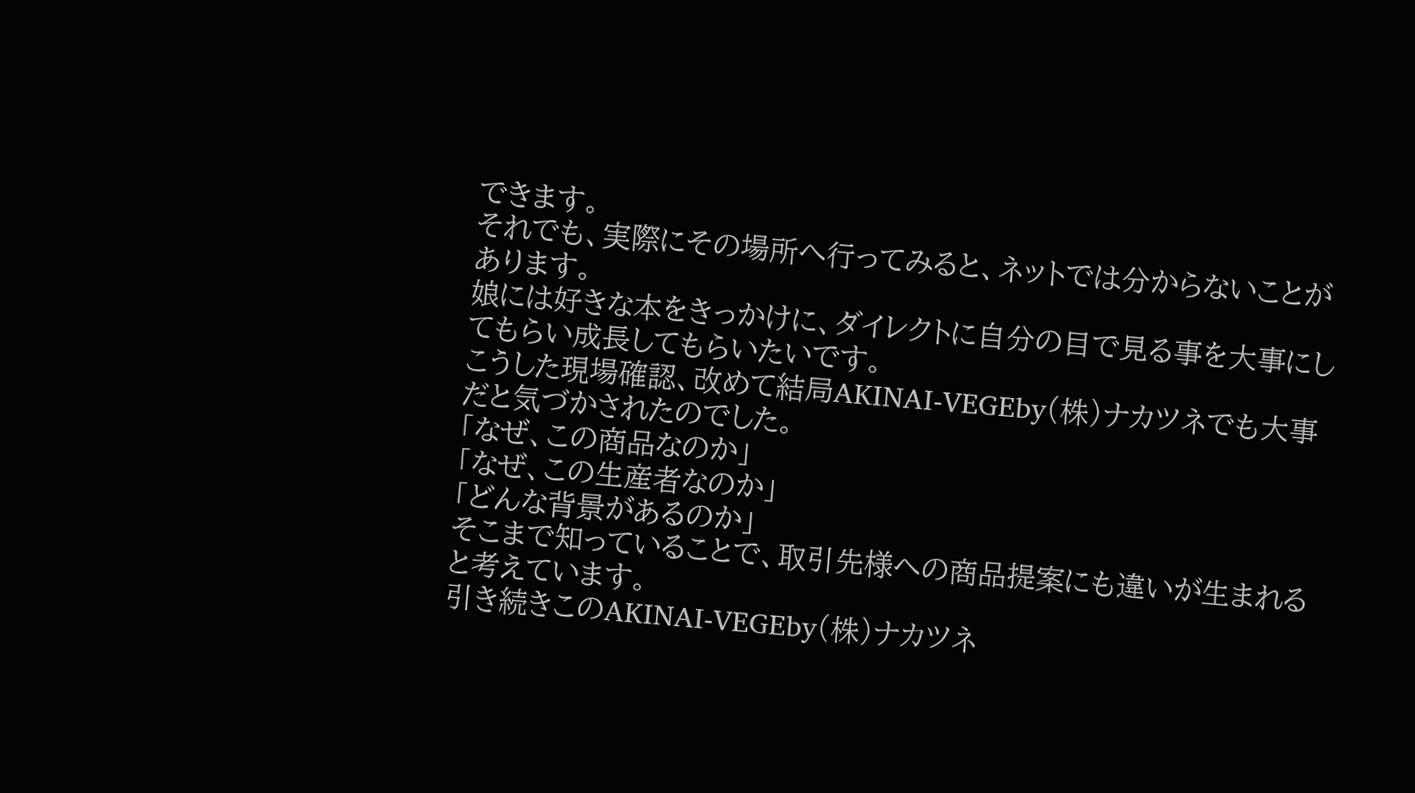できます。
それでも、実際にその場所へ行ってみると、ネットでは分からないことがあります。
娘には好きな本をきっかけに、ダイレクトに自分の目で見る事を大事にしてもらい成長してもらいたいです。
こうした現場確認、改めて結局AKINAI-VEGEby(株)ナカツネでも大事だと気づかされたのでした。
「なぜ、この商品なのか」
「なぜ、この生産者なのか」
「どんな背景があるのか」
そこまで知っていることで、取引先様への商品提案にも違いが生まれると考えています。
引き続きこのAKINAI-VEGEby(株)ナカツネ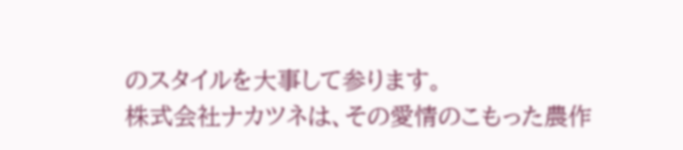のスタイルを大事して参ります。
株式会社ナカツネは、その愛情のこもった農作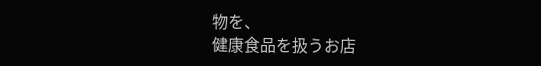物を、
健康食品を扱うお店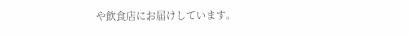や飲食店にお届けしています。